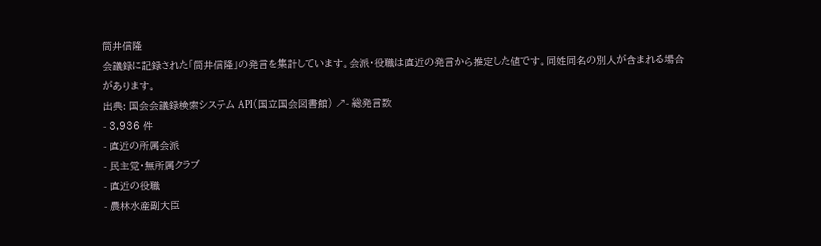筒井信隆
会議録に記録された「筒井信隆」の発言を集計しています。会派・役職は直近の発言から推定した値です。同姓同名の別人が含まれる場合があります。
出典: 国会会議録検索システム API(国立国会図書館) ↗- 総発言数
- 3,936 件
- 直近の所属会派
- 民主党・無所属クラブ
- 直近の役職
- 農林水産副大臣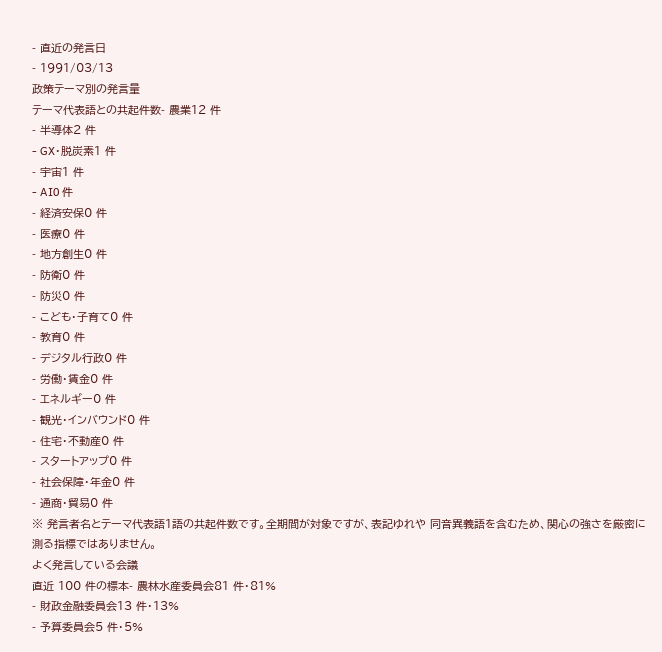- 直近の発言日
- 1991/03/13
政策テーマ別の発言量
テーマ代表語との共起件数- 農業12 件
- 半導体2 件
- GX・脱炭素1 件
- 宇宙1 件
- AI0 件
- 経済安保0 件
- 医療0 件
- 地方創生0 件
- 防衛0 件
- 防災0 件
- こども・子育て0 件
- 教育0 件
- デジタル行政0 件
- 労働・賃金0 件
- エネルギー0 件
- 観光・インバウンド0 件
- 住宅・不動産0 件
- スタートアップ0 件
- 社会保障・年金0 件
- 通商・貿易0 件
※ 発言者名とテーマ代表語1語の共起件数です。全期間が対象ですが、表記ゆれや 同音異義語を含むため、関心の強さを厳密に測る指標ではありません。
よく発言している会議
直近 100 件の標本- 農林水産委員会81 件・81%
- 財政金融委員会13 件・13%
- 予算委員会5 件・5%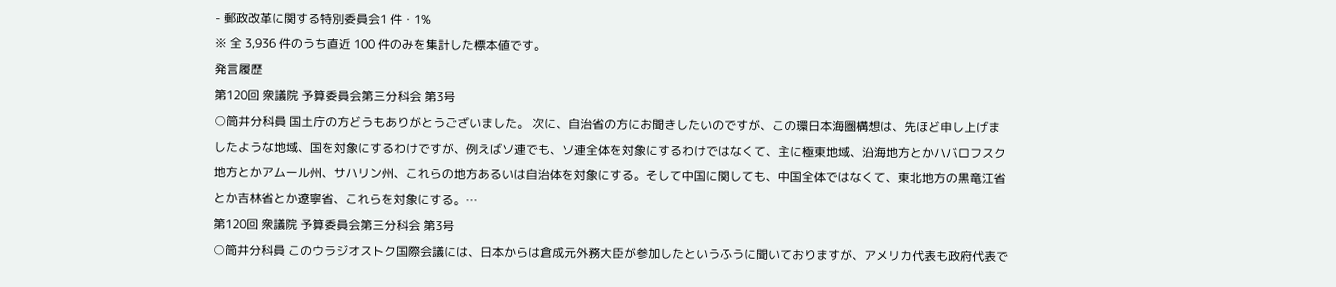- 郵政改革に関する特別委員会1 件・1%
※ 全 3,936 件のうち直近 100 件のみを集計した標本値です。
発言履歴
第120回 衆議院 予算委員会第三分科会 第3号
○筒井分科員 国土庁の方どうもありがとうございました。 次に、自治省の方にお聞きしたいのですが、この環日本海圏構想は、先ほど申し上げましたような地域、国を対象にするわけですが、例えばソ連でも、ソ連全体を対象にするわけではなくて、主に極東地域、沿海地方とかハバロフスク地方とかアムール州、サハリン州、これらの地方あるいは自治体を対象にする。そして中国に関しても、中国全体ではなくて、東北地方の黒竜江省とか吉林省とか遼寧省、これらを対象にする。…
第120回 衆議院 予算委員会第三分科会 第3号
○筒井分科員 このウラジオストク国際会議には、日本からは倉成元外務大臣が参加したというふうに聞いておりますが、アメリカ代表も政府代表で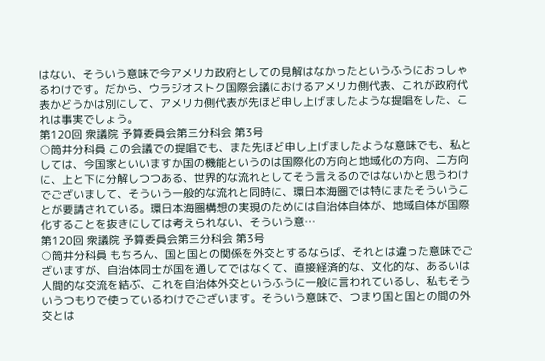はない、そういう意味で今アメリカ政府としての見解はなかったというふうにおっしゃるわけです。だから、ウラジオストク国際会議におけるアメリカ側代表、これが政府代表かどうかは別にして、アメリカ側代表が先ほど申し上げましたような提唱をした、これは事実でしょう。
第120回 衆議院 予算委員会第三分科会 第3号
○筒井分科員 この会議での提唱でも、また先ほど申し上げましたような意味でも、私としては、今国家といいますか国の機能というのは国際化の方向と地域化の方向、二方向に、上と下に分解しつつある、世界的な流れとしてそう言えるのではないかと思うわけでございまして、そういう一般的な流れと同時に、環日本海圏では特にまたそういうことが要請されている。環日本海圏構想の実現のためには自治体自体が、地域自体が国際化することを抜きにしては考えられない、そういう意…
第120回 衆議院 予算委員会第三分科会 第3号
○筒井分科員 もちろん、国と国との関係を外交とするならば、それとは違った意味でございますが、自治体同士が国を通してではなくて、直接経済的な、文化的な、あるいは人間的な交流を結ぶ、これを自治体外交というふうに一般に言われているし、私もそういうつもりで使っているわけでございます。そういう意味で、つまり国と国との間の外交とは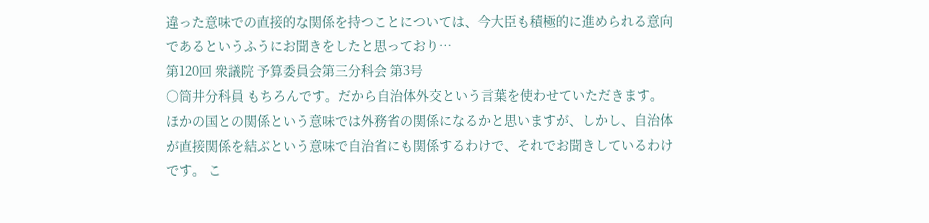違った意味での直接的な関係を持つことについては、今大臣も積極的に進められる意向であるというふうにお聞きをしたと思っており…
第120回 衆議院 予算委員会第三分科会 第3号
○筒井分科員 もちろんです。だから自治体外交という言葉を使わせていただきます。ほかの国との関係という意味では外務省の関係になるかと思いますが、しかし、自治体が直接関係を結ぶという意味で自治省にも関係するわけで、それでお聞きしているわけです。 こ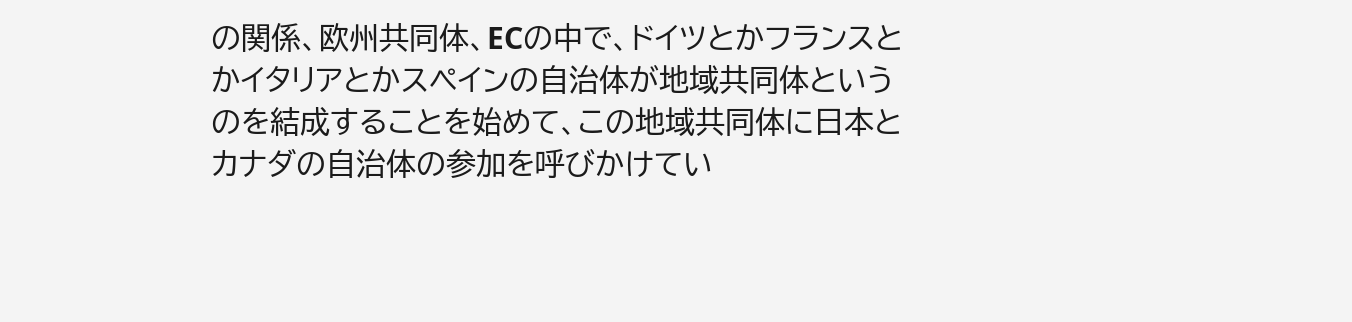の関係、欧州共同体、ECの中で、ドイツとかフランスとかイタリアとかスペインの自治体が地域共同体というのを結成することを始めて、この地域共同体に日本とカナダの自治体の参加を呼びかけてい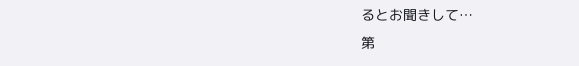るとお聞きして…
第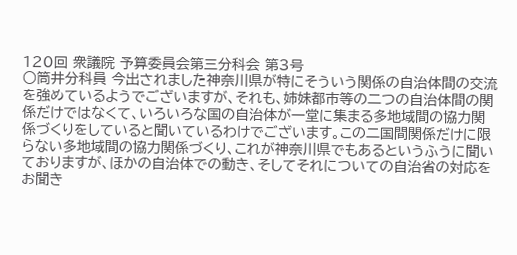120回 衆議院 予算委員会第三分科会 第3号
○筒井分科員 今出されました神奈川県が特にそういう関係の自治体間の交流を強めているようでございますが、それも、姉妹都市等の二つの自治体間の関係だけではなくて、いろいろな国の自治体が一堂に集まる多地域間の協力関係づくりをしていると聞いているわけでございます。この二国間関係だけに限らない多地域間の協力関係づくり、これが神奈川県でもあるというふうに聞いておりますが、ほかの自治体での動き、そしてそれについての自治省の対応をお聞き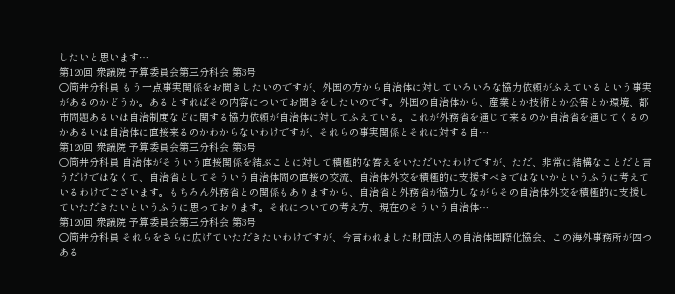したいと思います…
第120回 衆議院 予算委員会第三分科会 第3号
○筒井分科員 もう一点事実関係をお聞きしたいのですが、外国の方から自治体に対していろいろな協力依頼がふえているという事実があるのかどうか。あるとすればその内容についてお聞きをしたいのです。外国の自治体から、産業とか技術とか公害とか環境、都市問題あるいは自治制度などに関する協力依頼が自治体に対してふえている。これが外務省を通じて来るのか自治省を通じてくるのかあるいは自治体に直接来るのかわからないわけですが、それらの事実関係とそれに対する自…
第120回 衆議院 予算委員会第三分科会 第3号
○筒井分科員 自治体がそういう直接関係を結ぶことに対して積極的な答えをいただいたわけですが、ただ、非常に結構なことだと言うだけではなくて、自治省としてそういう自治体間の直接の交流、自治体外交を積極的に支援すべきではないかというふうに考えているわけでございます。もちろん外務省との関係もありますから、自治省と外務省が協力しながらその自治体外交を積極的に支援していただきたいというふうに思っております。それについての考え方、現在のそういう自治体…
第120回 衆議院 予算委員会第三分科会 第3号
○筒井分科員 それらをさらに広げていただきたいわけですが、今言われました財団法人の自治体国際化協会、この海外事務所が四つある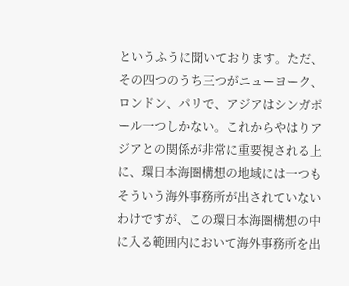というふうに聞いております。ただ、その四つのうち三つがニューヨーク、ロンドン、パリで、アジアはシンガポール一つしかない。これからやはりアジアとの関係が非常に重要視される上に、環日本海圏構想の地域には一つもそういう海外事務所が出されていないわけですが、この環日本海圏構想の中に入る範囲内において海外事務所を出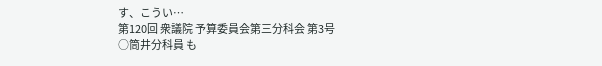す、こうい…
第120回 衆議院 予算委員会第三分科会 第3号
○筒井分科員 も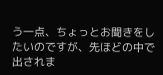う一点、ちょっとお聞きをしたいのですが、先ほどの中で出されま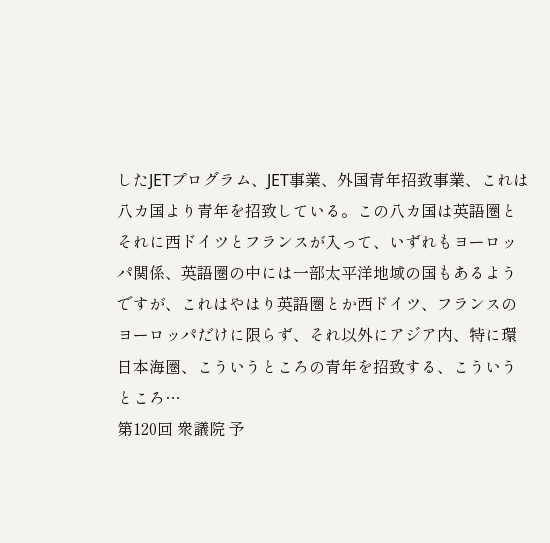したJETプログラム、JET事業、外国青年招致事業、これは八カ国より青年を招致している。この八カ国は英語圏とそれに西ドイツとフランスが入って、いずれもヨーロッパ関係、英語圏の中には一部太平洋地域の国もあるようですが、これはやはり英語圏とか西ドイツ、フランスのヨーロッパだけに限らず、それ以外にアジア内、特に環日本海圏、こういうところの青年を招致する、こういうところ…
第120回 衆議院 予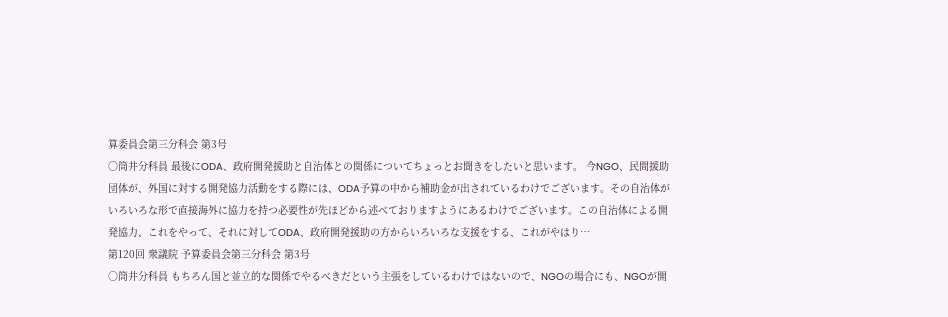算委員会第三分科会 第3号
○筒井分科員 最後にODA、政府開発援助と自治体との関係についてちょっとお聞きをしたいと思います。 今NGO、民間援助団体が、外国に対する開発協力活動をする際には、ODA予算の中から補助金が出されているわけでございます。その自治体がいろいろな形で直接海外に協力を持つ必要性が先ほどから述べておりますようにあるわけでございます。この自治体による開発協力、これをやって、それに対してODA、政府開発援助の方からいろいろな支援をする、これがやはり…
第120回 衆議院 予算委員会第三分科会 第3号
○筒井分科員 もちろん国と並立的な関係でやるべきだという主張をしているわけではないので、NGOの場合にも、NGOが開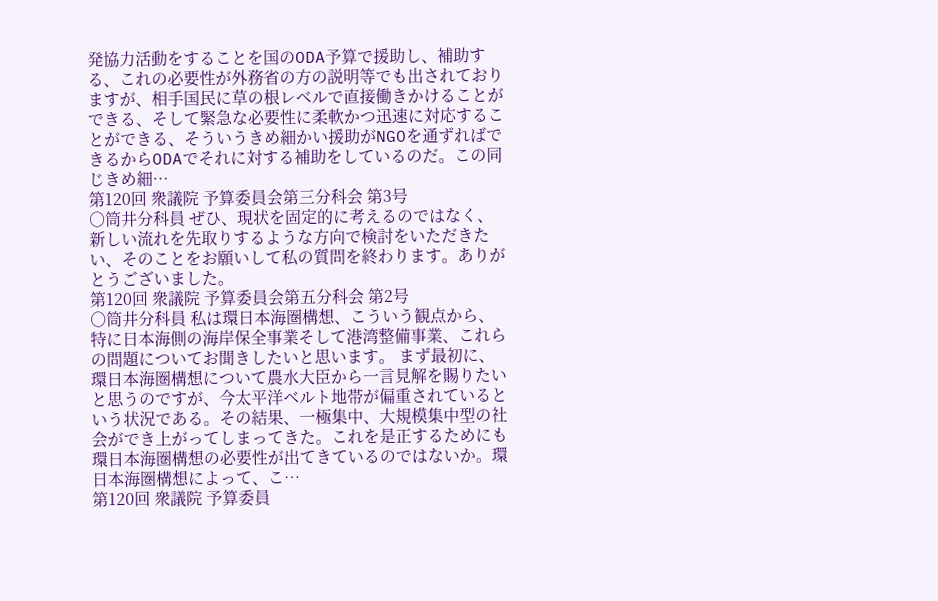発協力活動をすることを国のODA予算で援助し、補助する、これの必要性が外務省の方の説明等でも出されておりますが、相手国民に草の根レベルで直接働きかけることができる、そして緊急な必要性に柔軟かつ迅速に対応することができる、そういうきめ細かい援助がNGOを通ずればできるからODAでそれに対する補助をしているのだ。この同じきめ細…
第120回 衆議院 予算委員会第三分科会 第3号
○筒井分科員 ぜひ、現状を固定的に考えるのではなく、新しい流れを先取りするような方向で検討をいただきたい、そのことをお願いして私の質問を終わります。ありがとうございました。
第120回 衆議院 予算委員会第五分科会 第2号
○筒井分科員 私は環日本海圏構想、こういう観点から、特に日本海側の海岸保全事業そして港湾整備事業、これらの問題についてお聞きしたいと思います。 まず最初に、環日本海圏構想について農水大臣から一言見解を賜りたいと思うのですが、今太平洋ベルト地帯が偏重されているという状況である。その結果、一極集中、大規模集中型の社会ができ上がってしまってきた。これを是正するためにも環日本海圏構想の必要性が出てきているのではないか。環日本海圏構想によって、こ…
第120回 衆議院 予算委員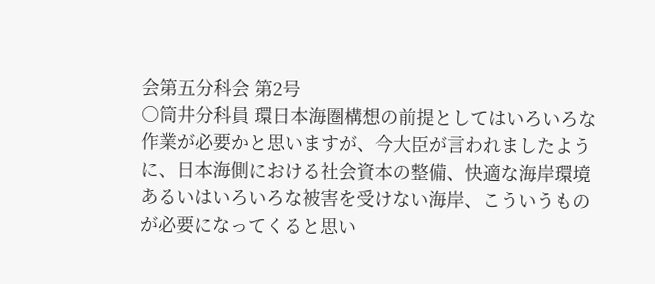会第五分科会 第2号
○筒井分科員 環日本海圏構想の前提としてはいろいろな作業が必要かと思いますが、今大臣が言われましたように、日本海側における社会資本の整備、快適な海岸環境あるいはいろいろな被害を受けない海岸、こういうものが必要になってくると思い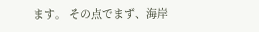ます。 その点でまず、海岸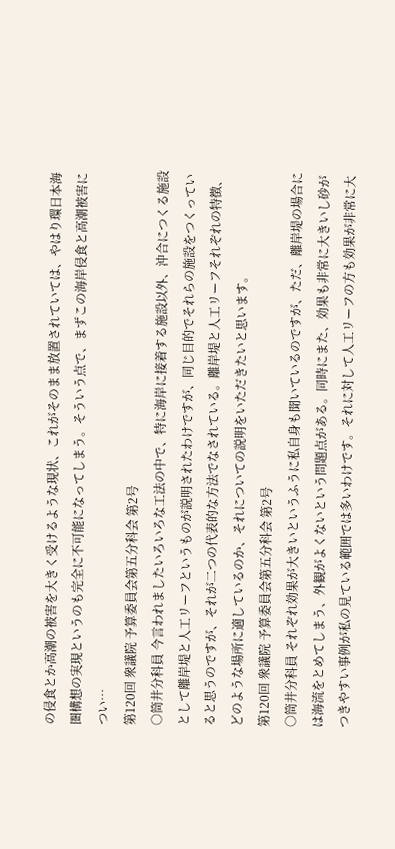の侵食とか高潮の被害を大きく受けるような現状、これがそのまま放置されていては、やはり環日本海圏構想の実現というのも完全に不可能になってしまう。そういう点で、まずこの海岸侵食と高潮被害につい…
第120回 衆議院 予算委員会第五分科会 第2号
○筒井分科員 今言われましたいろいろな工法の中で、特に海岸に接着する施設以外、沖合につくる施設として離岸堤と人工リーフというものが説明されたわけですが、同じ目的でそれらの施設をつくっていると思うのですが、それが二つの代表的な方法でなされている。離岸堤と人工リーフそれぞれの特徴、どのような場所に適しているのか、それについての説明をいただきたいと思います。
第120回 衆議院 予算委員会第五分科会 第2号
○筒井分科員 それぞれ効果が大きいというふうに私自身も聞いているのですが、ただ、離岸堤の場合には海流をとめてしまう、外観がよくないという問題点がある。同時にまた、効果も非常に大きいし砂がつきやすい事例が私の見ている範囲では多いわけです。それに対して人工リーフの方も効果が非常に大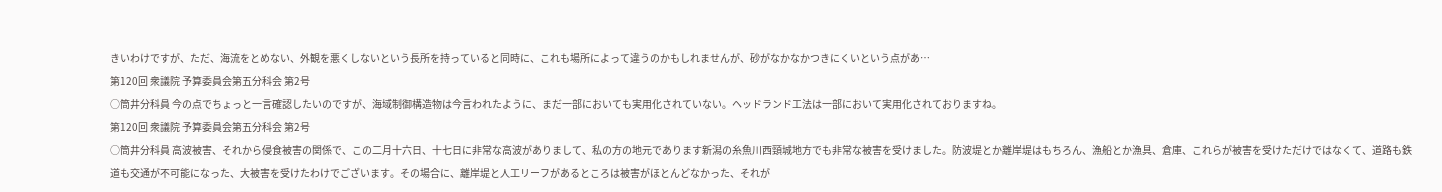きいわけですが、ただ、海流をとめない、外観を悪くしないという長所を持っていると同時に、これも場所によって違うのかもしれませんが、砂がなかなかつきにくいという点があ…
第120回 衆議院 予算委員会第五分科会 第2号
○筒井分科員 今の点でちょっと一言確認したいのですが、海域制御構造物は今言われたように、まだ一部においても実用化されていない。ヘッドランド工法は一部において実用化されておりますね。
第120回 衆議院 予算委員会第五分科会 第2号
○筒井分科員 高波被害、それから侵食被害の関係で、この二月十六日、十七日に非常な高波がありまして、私の方の地元であります新潟の糸魚川西頸城地方でも非常な被害を受けました。防波堤とか離岸堤はもちろん、漁船とか漁具、倉庫、これらが被害を受けただけではなくて、道路も鉄道も交通が不可能になった、大被害を受けたわけでございます。その場合に、離岸堤と人工リーフがあるところは被害がほとんどなかった、それが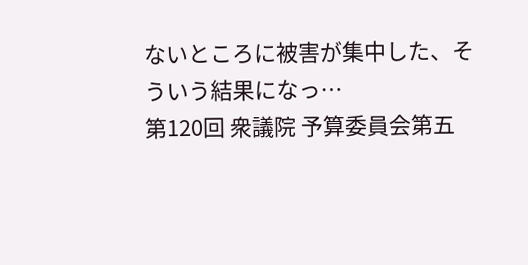ないところに被害が集中した、そういう結果になっ…
第120回 衆議院 予算委員会第五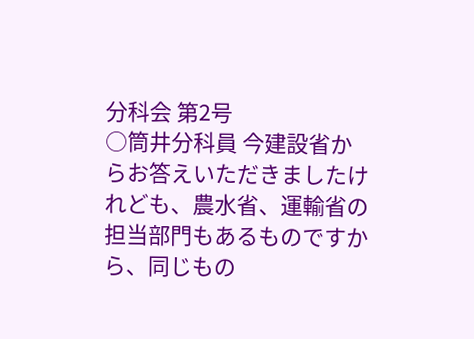分科会 第2号
○筒井分科員 今建設省からお答えいただきましたけれども、農水省、運輸省の担当部門もあるものですから、同じもの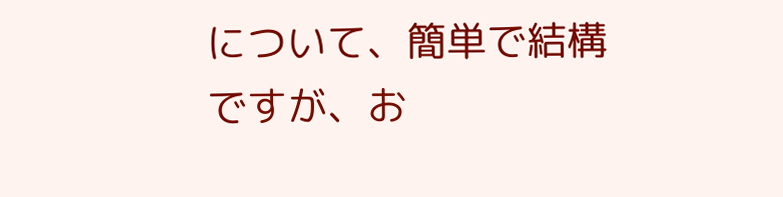について、簡単で結構ですが、お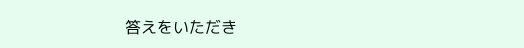答えをいただき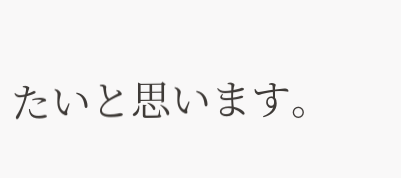たいと思います。